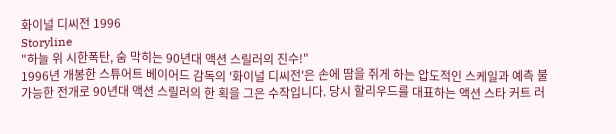화이널 디씨전 1996
Storyline
"하늘 위 시한폭탄, 숨 막히는 90년대 액션 스릴러의 진수!"
1996년 개봉한 스튜어트 베이어드 감독의 '화이널 디씨전'은 손에 땀을 쥐게 하는 압도적인 스케일과 예측 불가능한 전개로 90년대 액션 스릴러의 한 획을 그은 수작입니다. 당시 할리우드를 대표하는 액션 스타 커트 러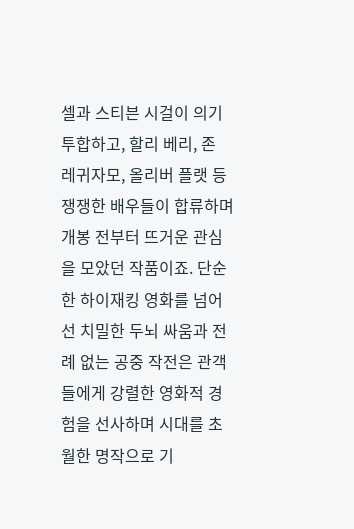셀과 스티븐 시걸이 의기투합하고, 할리 베리, 존 레귀자모, 올리버 플랫 등 쟁쟁한 배우들이 합류하며 개봉 전부터 뜨거운 관심을 모았던 작품이죠. 단순한 하이재킹 영화를 넘어선 치밀한 두뇌 싸움과 전례 없는 공중 작전은 관객들에게 강렬한 영화적 경험을 선사하며 시대를 초월한 명작으로 기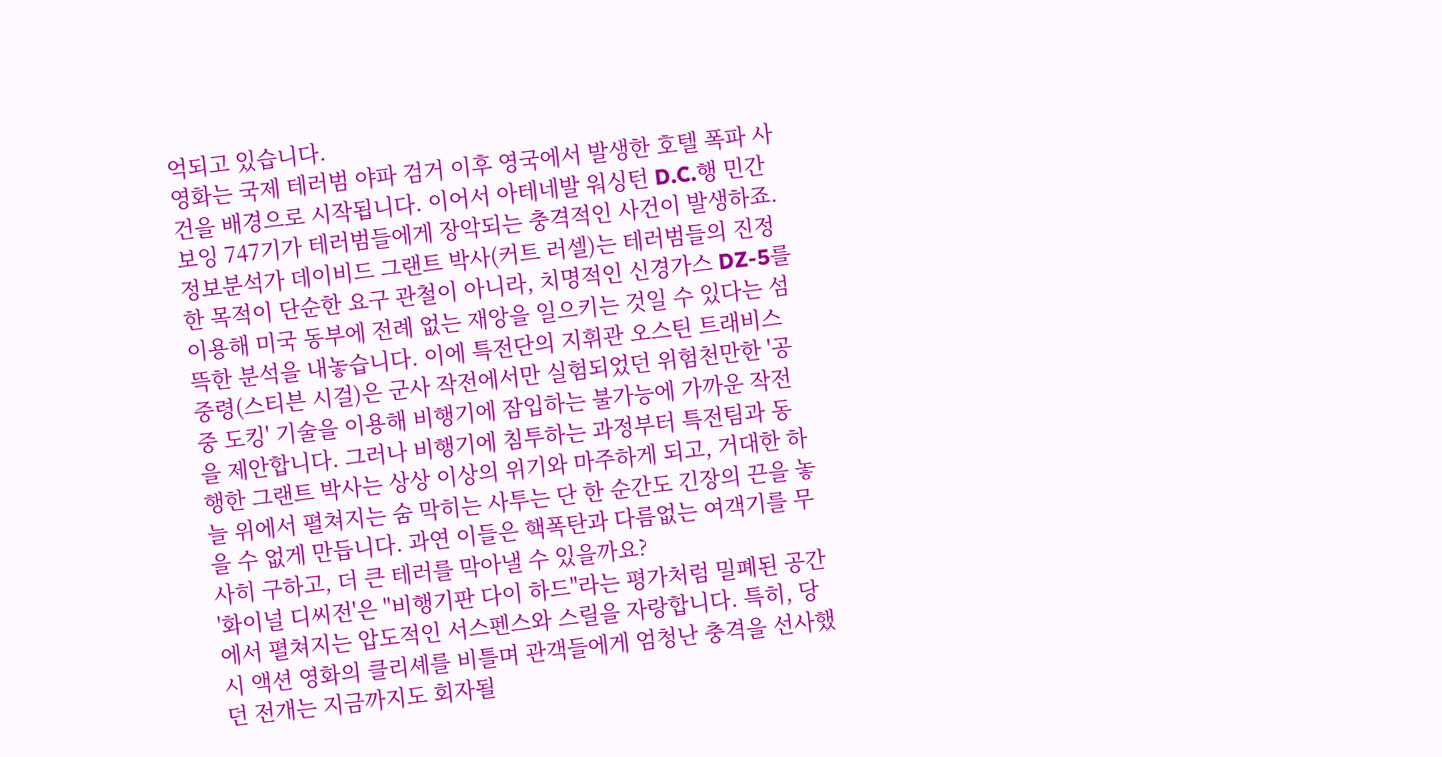억되고 있습니다.
영화는 국제 테러범 야파 검거 이후 영국에서 발생한 호텔 폭파 사건을 배경으로 시작됩니다. 이어서 아테네발 워싱턴 D.C.행 민간 보잉 747기가 테러범들에게 장악되는 충격적인 사건이 발생하죠. 정보분석가 데이비드 그랜트 박사(커트 러셀)는 테러범들의 진정한 목적이 단순한 요구 관철이 아니라, 치명적인 신경가스 DZ-5를 이용해 미국 동부에 전례 없는 재앙을 일으키는 것일 수 있다는 섬뜩한 분석을 내놓습니다. 이에 특전단의 지휘관 오스틴 트래비스 중령(스티븐 시걸)은 군사 작전에서만 실험되었던 위험천만한 '공중 도킹' 기술을 이용해 비행기에 잠입하는 불가능에 가까운 작전을 제안합니다. 그러나 비행기에 침투하는 과정부터 특전팀과 동행한 그랜트 박사는 상상 이상의 위기와 마주하게 되고, 거대한 하늘 위에서 펼쳐지는 숨 막히는 사투는 단 한 순간도 긴장의 끈을 놓을 수 없게 만듭니다. 과연 이들은 핵폭탄과 다름없는 여객기를 무사히 구하고, 더 큰 테러를 막아낼 수 있을까요?
'화이널 디씨전'은 "비행기판 다이 하드"라는 평가처럼 밀폐된 공간에서 펼쳐지는 압도적인 서스펜스와 스릴을 자랑합니다. 특히, 당시 액션 영화의 클리셰를 비틀며 관객들에게 엄청난 충격을 선사했던 전개는 지금까지도 회자될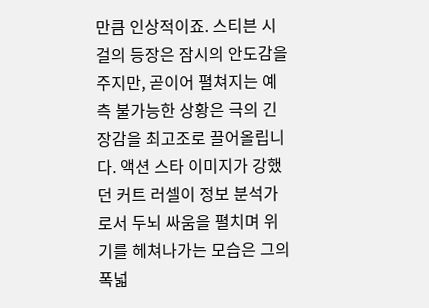만큼 인상적이죠. 스티븐 시걸의 등장은 잠시의 안도감을 주지만, 곧이어 펼쳐지는 예측 불가능한 상황은 극의 긴장감을 최고조로 끌어올립니다. 액션 스타 이미지가 강했던 커트 러셀이 정보 분석가로서 두뇌 싸움을 펼치며 위기를 헤쳐나가는 모습은 그의 폭넓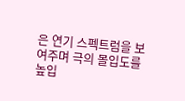은 연기 스펙트럼을 보여주며 극의 몰입도를 높입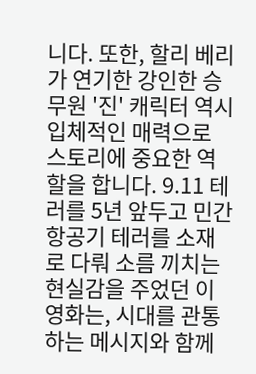니다. 또한, 할리 베리가 연기한 강인한 승무원 '진' 캐릭터 역시 입체적인 매력으로 스토리에 중요한 역할을 합니다. 9.11 테러를 5년 앞두고 민간 항공기 테러를 소재로 다뤄 소름 끼치는 현실감을 주었던 이 영화는, 시대를 관통하는 메시지와 함께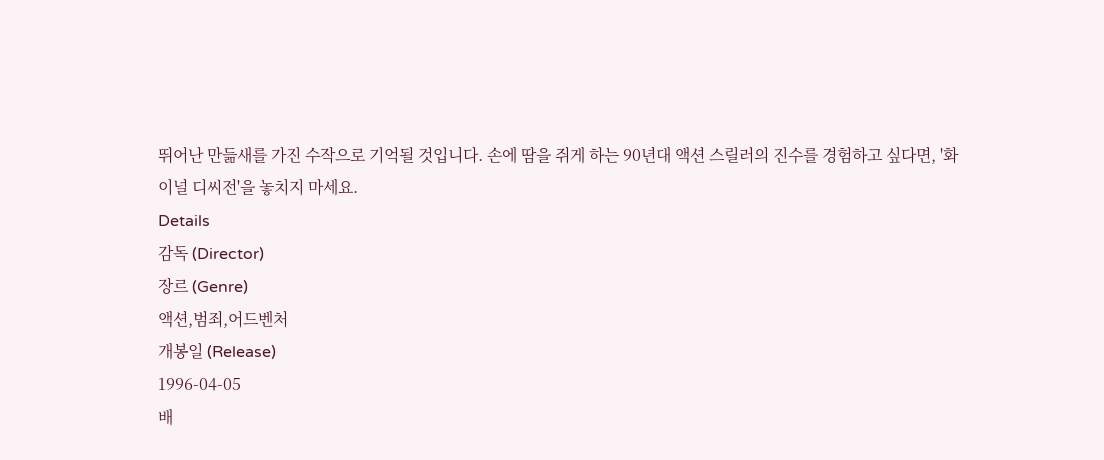뛰어난 만듦새를 가진 수작으로 기억될 것입니다. 손에 땀을 쥐게 하는 90년대 액션 스릴러의 진수를 경험하고 싶다면, '화이널 디씨전'을 놓치지 마세요.
Details
감독 (Director)
장르 (Genre)
액션,범죄,어드벤처
개봉일 (Release)
1996-04-05
배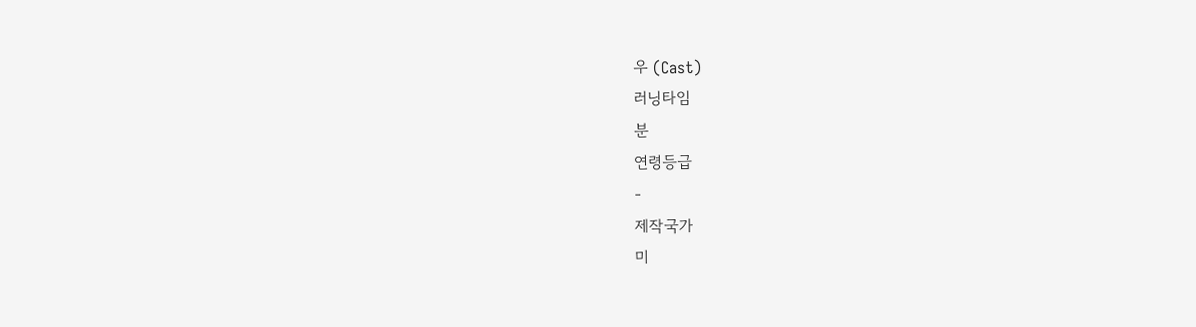우 (Cast)
러닝타임
분
연령등급
-
제작국가
미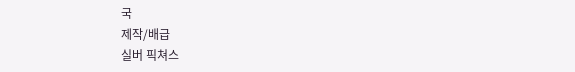국
제작/배급
실버 픽쳐스